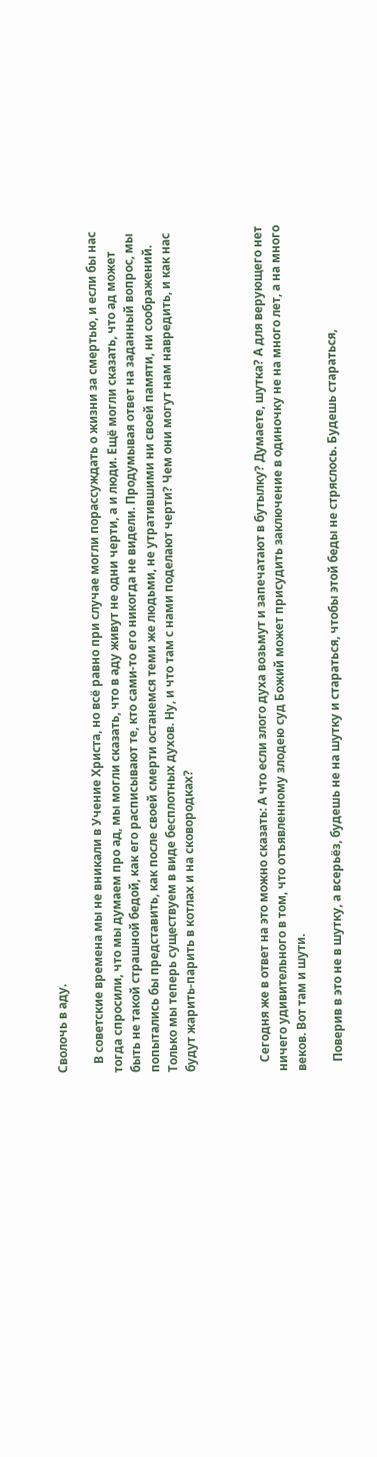Сволочь в аду.

   В советские времена мы не вникали в Учение Христа, но всё равно при случае могли порассуждать о жизни за смертью, и если бы нас тогда спросили, что мы думаем про ад, мы могли сказать, что в аду живут не одни черти, а и люди. Ещё могли сказать, что ад может быть не такой страшной бедой, как его расписывают те, кто сами-то его никогда не видели. Продумывая ответ на заданный вопрос, мы попытались бы представить, как после своей смерти останемся теми же людьми, не утратившими ни своей памяти, ни соображений. Только мы теперь существуем в виде бесплотных духов. Ну, и что там с нами поделают черти? Чем они могут нам навредить, и как нас будут жарить-парить в котлах и на сковородках?



   Сегодня же в ответ на это можно сказать: А что если злого духа возьмут и запечатают в бутылку? Думаете, шутка? А для верующего нет ничего удивительного в том, что отъявленному злодею суд Божий может присудить заключение в одиночку не на много лет, а на много веков. Вот там и шути.

   Поверив в это не в шутку, а всерьёз, будешь не на шутку и стараться, чтобы этой беды не стряслось. Будешь стараться,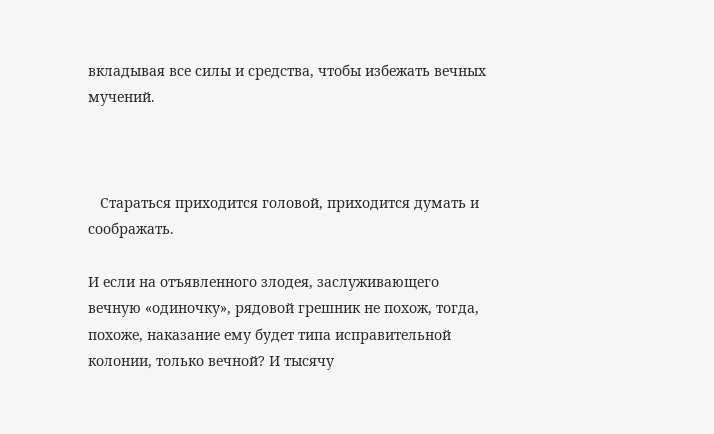вкладывая все силы и средства, чтобы избежать вечных мучений.



   Стараться приходится головой, приходится думать и соображать.

И если на отъявленного злодея, заслуживающего вечную «одиночку», рядовой грешник не похож, тогда, похоже, наказание ему будет типа исправительной колонии, только вечной? И тысячу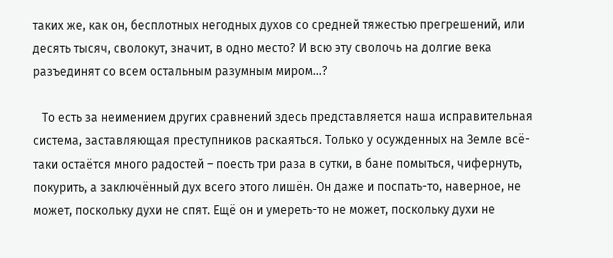таких же, как он, бесплотных негодных духов со средней тяжестью прегрешений, или десять тысяч, сволокут, значит, в одно место? И всю эту сволочь на долгие века разъединят со всем остальным разумным миром…?

   То есть за неимением других сравнений здесь представляется наша исправительная система, заставляющая преступников раскаяться. Только у осужденных на Земле всё-таки остаётся много радостей – поесть три раза в сутки, в бане помыться, чифернуть, покурить, а заключённый дух всего этого лишён. Он даже и поспать-то, наверное, не может, поскольку духи не спят. Ещё он и умереть-то не может, поскольку духи не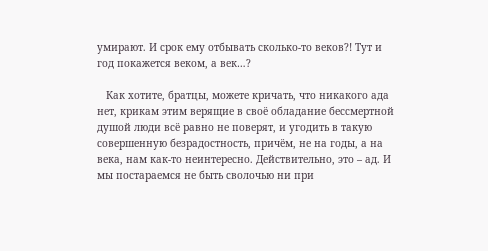умирают. И срок ему отбывать сколько-то веков?! Тут и год покажется веком, а век…?

   Как хотите, братцы, можете кричать, что никакого ада нет, крикам этим верящие в своё обладание бессмертной душой люди всё равно не поверят, и угодить в такую совершенную безрадостность, причём, не на годы, а на века, нам как-то неинтересно. Действительно, это – ад. И мы постараемся не быть сволочью ни при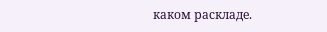каком раскладе.